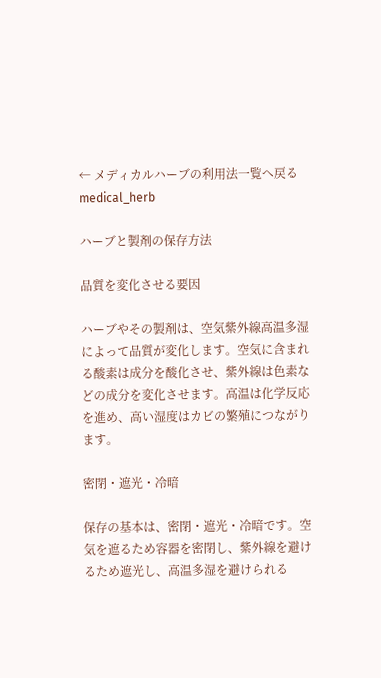← メディカルハーブの利用法一覧へ戻る
medical_herb

ハーブと製剤の保存方法

品質を変化させる要因

ハーブやその製剤は、空気紫外線高温多湿によって品質が変化します。空気に含まれる酸素は成分を酸化させ、紫外線は色素などの成分を変化させます。高温は化学反応を進め、高い湿度はカビの繁殖につながります。

密閉・遮光・冷暗

保存の基本は、密閉・遮光・冷暗です。空気を遮るため容器を密閉し、紫外線を避けるため遮光し、高温多湿を避けられる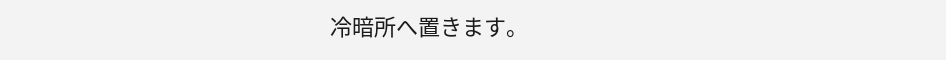冷暗所へ置きます。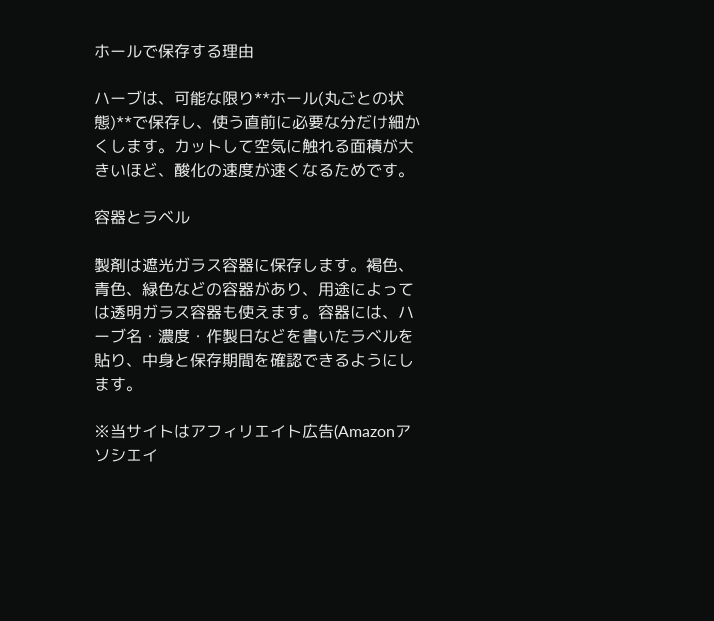ホールで保存する理由

ハーブは、可能な限り**ホール(丸ごとの状態)**で保存し、使う直前に必要な分だけ細かくします。カットして空気に触れる面積が大きいほど、酸化の速度が速くなるためです。

容器とラベル

製剤は遮光ガラス容器に保存します。褐色、青色、緑色などの容器があり、用途によっては透明ガラス容器も使えます。容器には、ハーブ名・濃度・作製日などを書いたラベルを貼り、中身と保存期間を確認できるようにします。

※当サイトはアフィリエイト広告(Amazonアソシエイ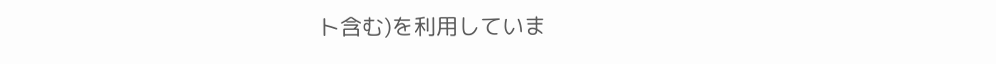ト含む)を利用していま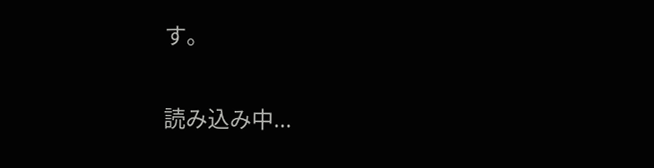す。

読み込み中...